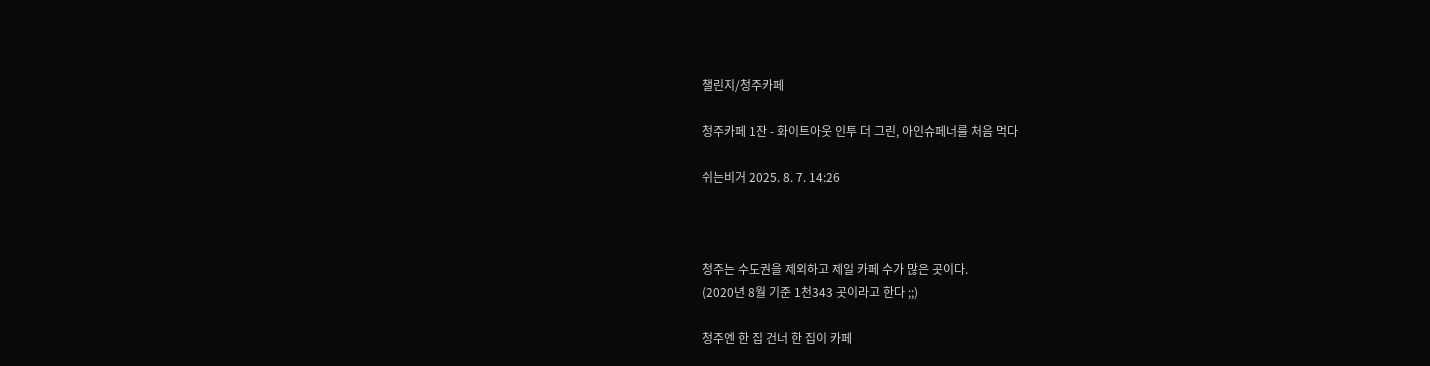챌린지/청주카페

청주카페 1잔 - 화이트아웃 인투 더 그린, 아인슈페너를 처음 먹다

쉬는비거 2025. 8. 7. 14:26



청주는 수도권을 제외하고 제일 카페 수가 많은 곳이다.
(2020년 8월 기준 1천343 곳이라고 한다 ;;)

청주엔 한 집 건너 한 집이 카페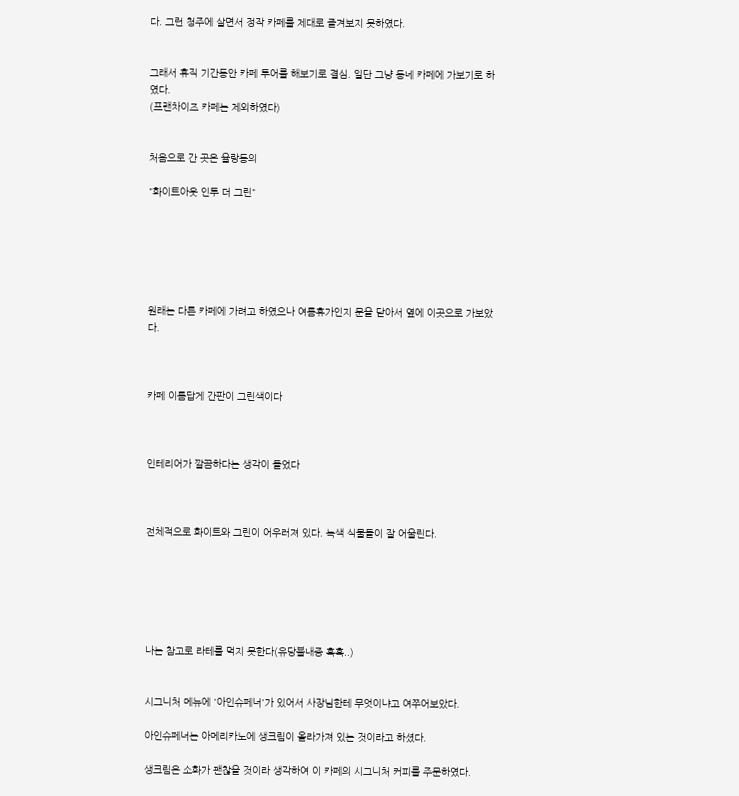다. 그런 청주에 살면서 정작 카페를 제대로 즐겨보지 못하였다.


그래서 휴직 기간동안 카페 투어를 해보기로 결심. 일단 그냥 동네 카페에 가보기로 하였다.
(프랜차이즈 카페는 제외하였다)


처음으로 간 곳은 율랑동의

"화이트아웃 인투 더 그린"






원래는 다른 카페에 가려고 하였으나 여름휴가인지 문을 닫아서 옆에 이곳으로 가보았다.



카페 이름답게 간판이 그린색이다



인테리어가 깔끔하다는 생각이 들었다



전체적으로 화이트와 그린이 어우러져 있다. 녹색 식물들이 잘 어울린다.






나는 참고로 라테를 먹지 못한다(유당불내증 흑흑..)


시그니처 메뉴에 '아인슈페너'가 있어서 사장님한테 무엇이냐고 여쭈어보았다.

아인슈페너는 아메리카노에 생크림이 올라가져 있는 것이라고 하셨다.

생크림은 소화가 괜찮을 것이라 생각하여 이 카페의 시그니처 커피를 주문하였다.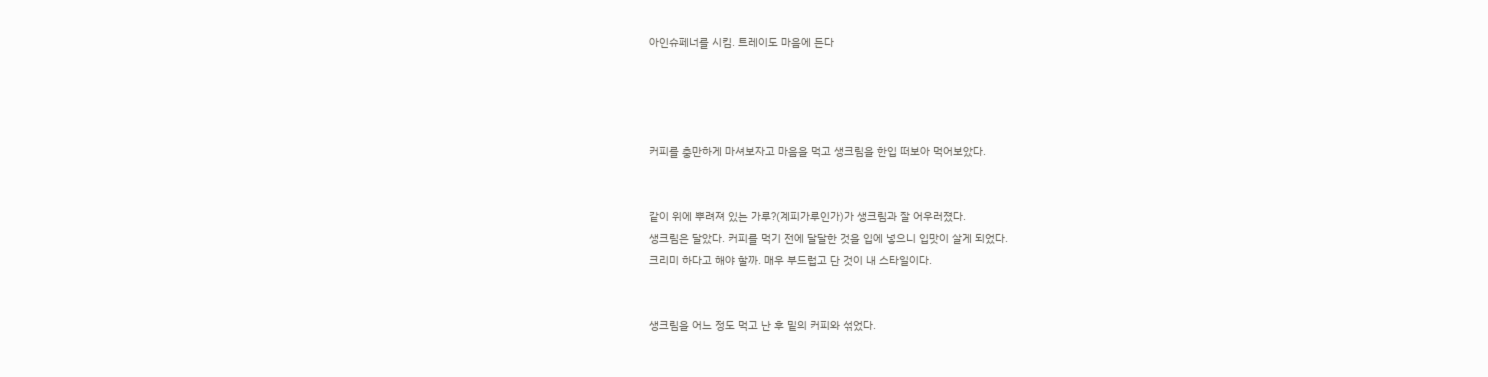아인슈페너를 시킴. 트레이도 마음에 든다




커피를 충만하게 마셔보자고 마음을 먹고 생크림을 한입 떠보아 먹어보았다.


같이 위에 뿌려져 있는 가루?(계피가루인가)가 생크림과 잘 어우러졌다.
생크림은 달았다. 커피를 먹기 전에 달달한 것을 입에 넣으니 입맛이 살게 되었다.
크리미 하다고 해야 할까. 매우 부드럽고 단 것이 내 스타일이다.


생크림을 어느 정도 먹고 난 후 밑의 커피와 섞었다.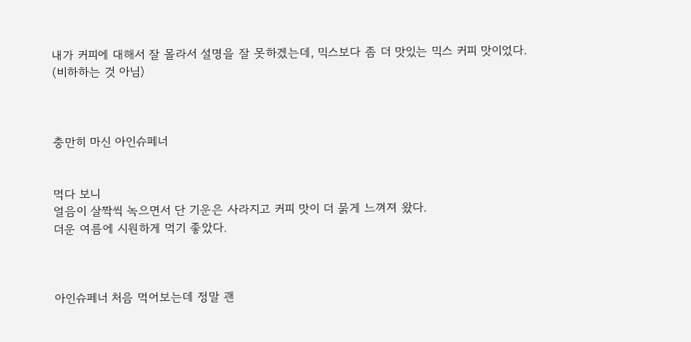내가 커피에 대해서 잘 몰라서 설명을 잘 못하겠는데, 믹스보다 좀 더 맛있는 믹스 커피 맛이었다.
(비하하는 것 아님)



충만히 마신 아인슈페너


먹다 보니
얼음이 살짝씩 녹으면서 단 기운은 사라지고 커피 맛이 더 묽게 느껴져 왔다.
더운 여름에 시원하게 먹기 좋았다.



아인슈페너 처음 먹어보는데 정말 괜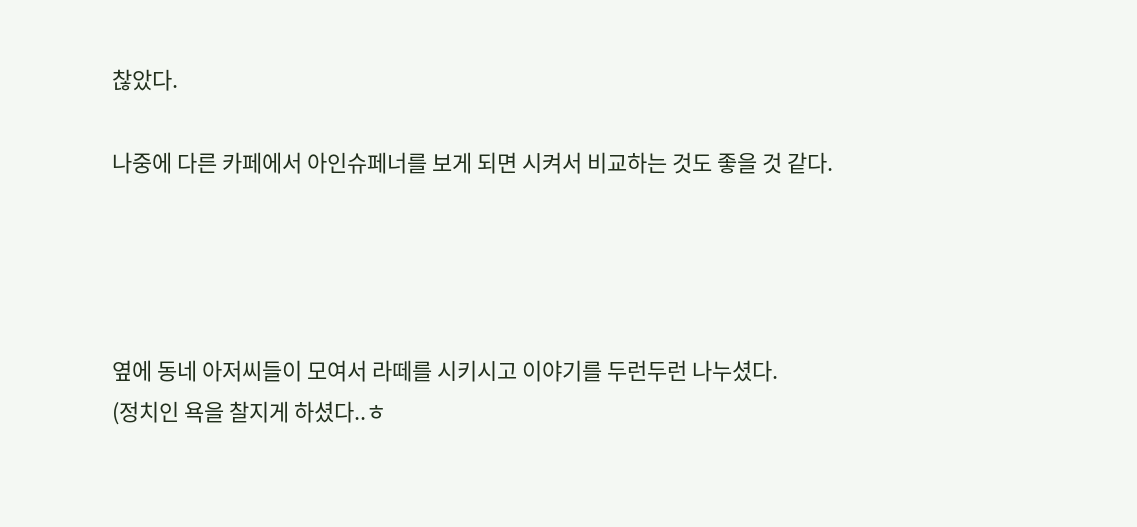찮았다.

나중에 다른 카페에서 아인슈페너를 보게 되면 시켜서 비교하는 것도 좋을 것 같다.




옆에 동네 아저씨들이 모여서 라떼를 시키시고 이야기를 두런두런 나누셨다.
(정치인 욕을 찰지게 하셨다..ㅎ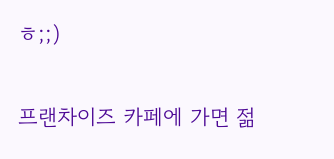ㅎ;;)

프랜차이즈 카페에 가면 젊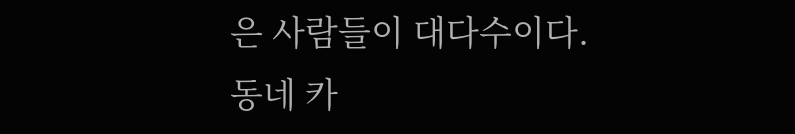은 사람들이 대다수이다.
동네 카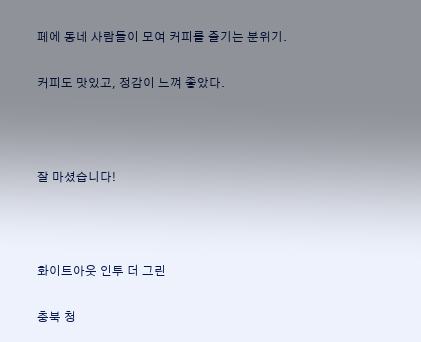페에 동네 사람들이 모여 커피를 즐기는 분위기.

커피도 맛있고, 정감이 느껴 좋았다.



잘 마셨습니다!



화이트아웃 인투 더 그린

충북 청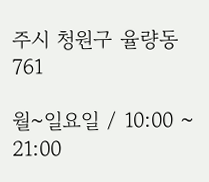주시 청원구 율량동 761

월~일요일 / 10:00 ~ 21:00